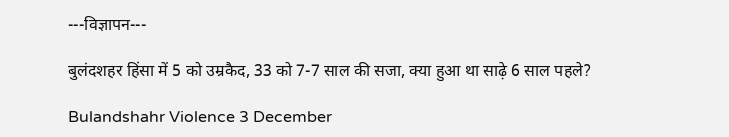---विज्ञापन---

बुलंदशहर हिंसा में 5 को उम्रकैद, 33 को 7-7 साल की सजा, क्या हुआ था साढ़े 6 साल पहले‌?

Bulandshahr Violence 3 December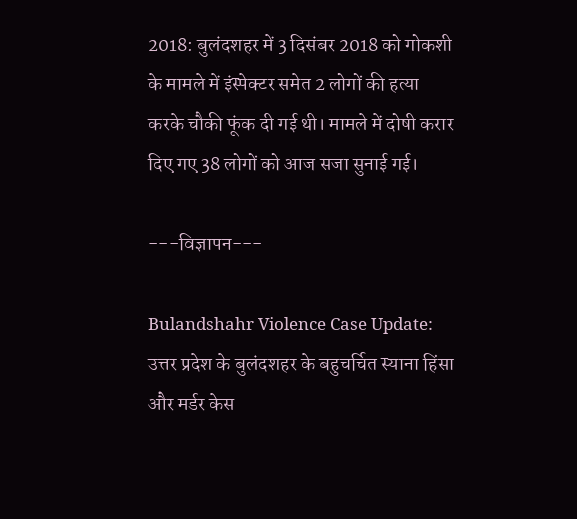2018: बुलंदशहर में 3 दिसंबर 2018 को गोकशी के मामले में इंस्पेक्टर समेत 2 लोगों की हत्या करके चौकी फूंक दी गई थी। मामले में दोषी करार दिए गए 38 लोगों को आज सजा सुनाई गई।

---विज्ञापन---

Bulandshahr Violence Case Update: उत्तर प्रदेश के बुलंदशहर के बहुचर्चित स्याना हिंसा और मर्डर केस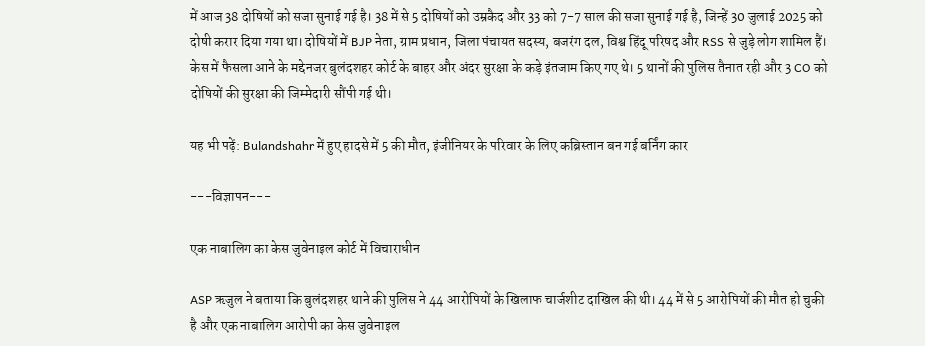में आज 38 दोषियों को सजा सुनाई गई है। 38 में से 5 दोषियों को उम्रकैद और 33 को 7-7 साल की सजा सुनाई गई है, जिन्हें 30 जुलाई 2025 को दोषी करार दिया गया था। दोषियों में BJP नेता, ग्राम प्रधान, जिला पंचायत सदस्य, बजरंग दल, विश्व हिंदू परिषद और RSS से जुड़े लोग शामिल हैं। केस में फैसला आने के मद्देनजर बुलंदशहर कोर्ट के बाहर और अंदर सुरक्षा के कड़े इंतजाम किए गए थे। 5 थानों की पुलिस तैनात रही और 3 CO को दोषियों की सुरक्षा की जिम्मेदारी सौंपी गई थी।

यह भी पढ़ें: Bulandshahr में हुए हादसे में 5 की मौत, इंजीनियर के परिवार के लिए कब्रिस्तान बन गई बर्निंग कार

---विज्ञापन---

एक नाबालिग का केस जुवेनाइल कोर्ट में विचाराधीन

ASP ऋजुल ने बताया कि बुलंदशहर थाने की पुलिस ने 44 आरोपियों के खिलाफ चार्जशीट दाखिल की थी। 44 में से 5 आरोपियों की मौत हो चुकी है और एक नाबालिग आरोपी का केस जुवेनाइल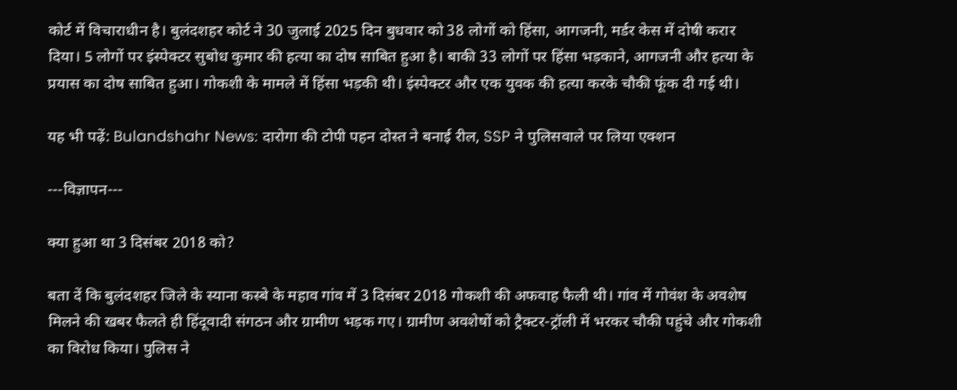कोर्ट में विचाराधीन है। बुलंदशहर कोर्ट ने 30 जुलाई 2025 दिन बुधवार को 38 लोगों को हिंसा, आगजनी, मर्डर केस में दोषी करार दिया। 5 लोगों पर इंस्पेक्टर सुबोध कुमार की हत्या का दोष साबित हुआ है। बाकी 33 लोगों पर हिंसा भड़काने, आगजनी और हत्या के प्रयास का दोष साबित हुआ। गोकशी के मामले में हिंसा भड़की थी। इंस्पेक्टर और एक युवक की हत्या करके चौकी फूंक दी गई थी।

यह भी पढ़ें: Bulandshahr News: दारोगा की टोपी पहन दोस्त ने बनाई रील, SSP ने पुलिसवाले पर लिया एक्शन

---विज्ञापन---

क्या हुआ था 3 दिसंबर 2018 को?

बता दें कि बुलंदशहर जिले के स्याना कस्बे के महाव गांव में 3 दिसंबर 2018 गोकशी की अफवाह फैली थी। गांव में गोवंश के अवशेष मिलने की खबर फैलते ही हिंदूवादी संगठन और ग्रामीण भड़क गए। ग्रामीण अवशेषों को ट्रैक्टर-ट्रॉली में भरकर चौकी पहुंचे और गोकशी का विरोध किया। पुलिस ने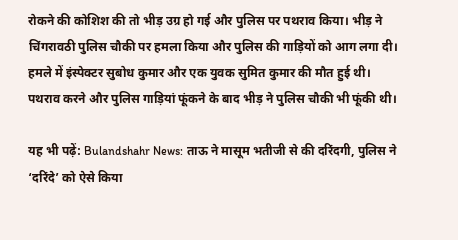रोकने की कोशिश की तो भीड़ उग्र हो गई और पुलिस पर पथराव किया। भीड़ ने चिंगरावठी पुलिस चौकी पर हमला किया और पुलिस की गाड़ियों को आग लगा दी। हमले में इंस्पेक्टर सुबोध कुमार और एक युवक सुमित कुमार की मौत हुई थी। पथराव करने और पुलिस गाड़ियां फूंकने के बाद भीड़ ने पुलिस चौकी भी फूंकी थी।

यह भी पढ़ें: Bulandshahr News: ताऊ ने मासूम भतीजी से की दरिंदगी, पुलिस ने ‘दरिंदे’ को ऐसे किया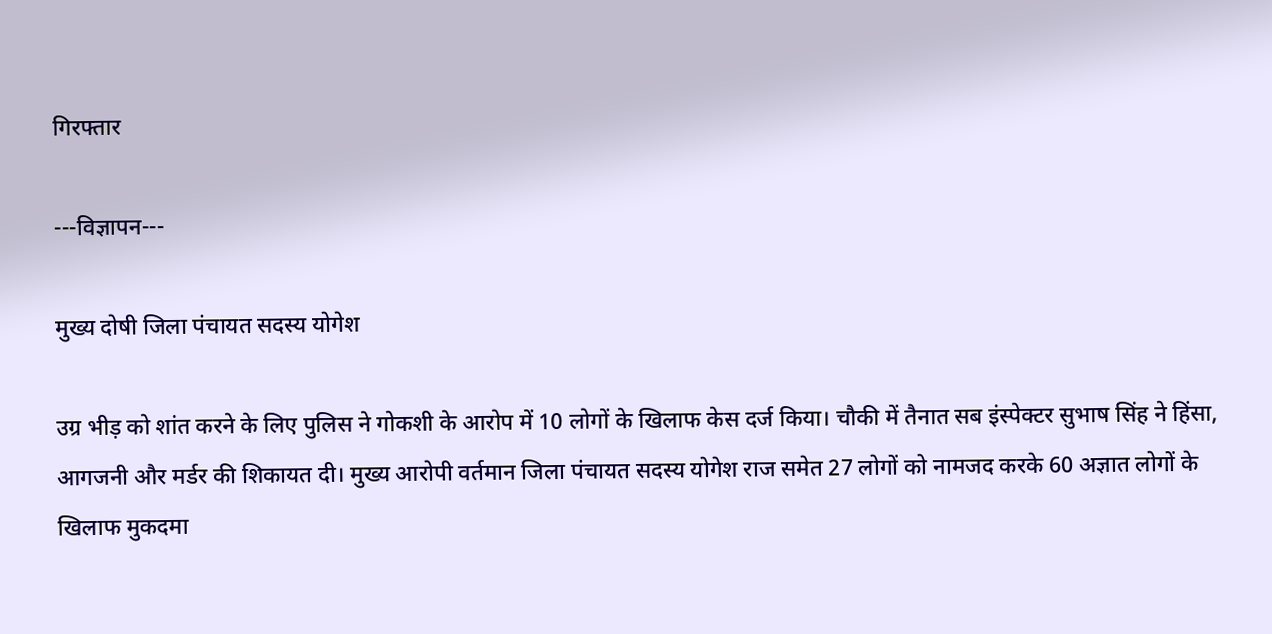गिरफ्तार

---विज्ञापन---

मुख्य दोषी जिला पंचायत सदस्य योगेश

उग्र भीड़ को शांत करने के लिए पुलिस ने गोकशी के आरोप में 10 लोगों के खिलाफ केस दर्ज किया। चौकी में तैनात सब इंस्पेक्टर सुभाष सिंह ने हिंसा, आगजनी और मर्डर की शिकायत दी। मुख्य आरोपी वर्तमान जिला पंचायत सदस्य योगेश राज समेत 27 लोगों को नामजद करके 60 अज्ञात लोगों के खिलाफ मुकदमा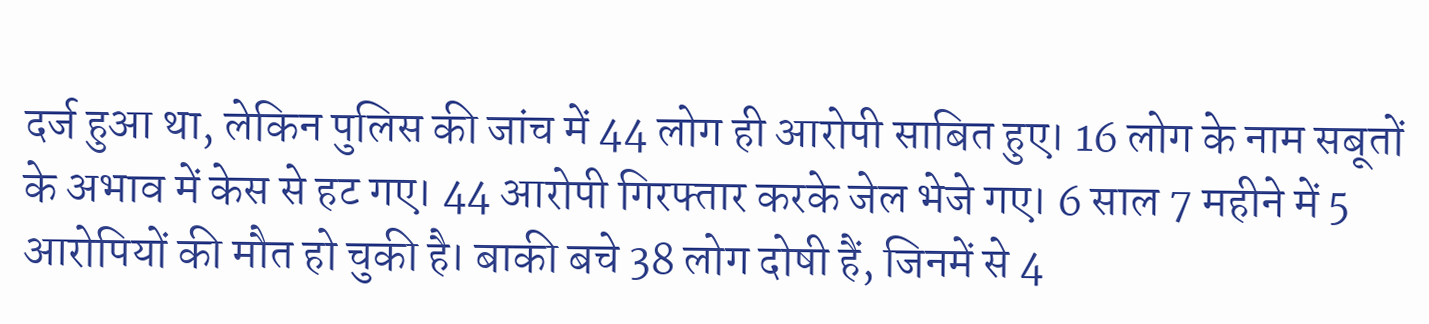दर्ज हुआ था, लेकिन पुलिस की जांच में 44 लोग ही आरोपी साबित हुए। 16 लोग के नाम सबूतों के अभाव में केस से हट गए। 44 आरोपी गिरफ्तार करके जेल भेजे गए। 6 साल 7 महीने में 5 आरोपियों की मौत हो चुकी है। बाकी बचे 38 लोग दोषी हैं, जिनमें से 4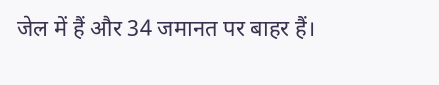जेल में हैं और 34 जमानत पर बाहर हैं।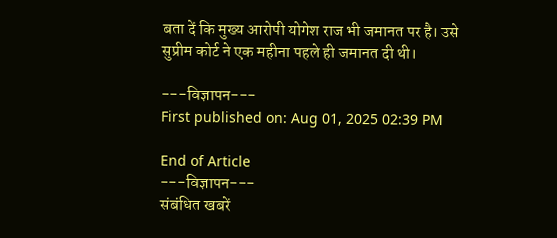बता दें कि मुख्य आरोपी योगेश राज भी जमानत पर है। उसे सुप्रीम कोर्ट ने एक महीना पहले ही जमानत दी थी।

---विज्ञापन---
First published on: Aug 01, 2025 02:39 PM

End of Article
---विज्ञापन---
संबंधित खबरें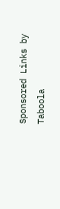Sponsored Links by Taboola